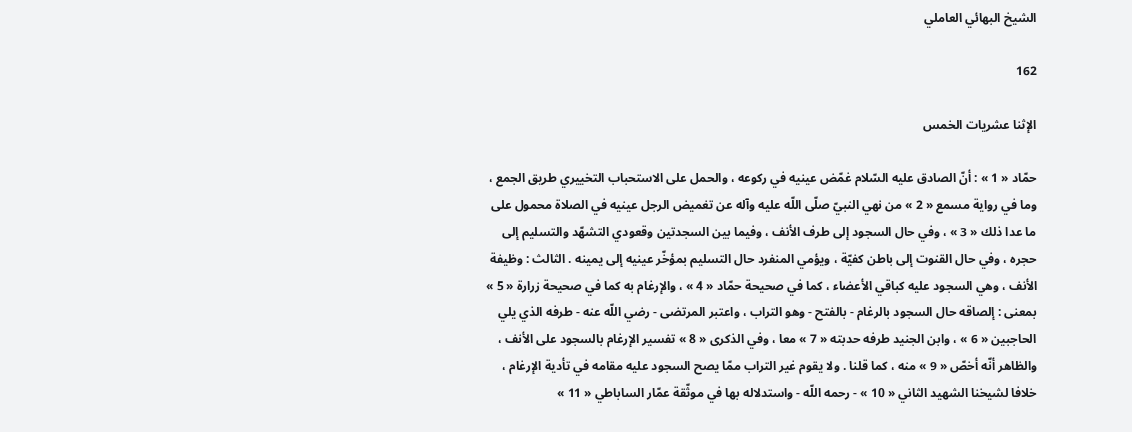الشيخ البهائي العاملي

162

الإثنا عشريات الخمس

حمّاد « 1 » : أنّ الصادق عليه السّلام غمّض عينيه في ركوعه ، والحمل على الاستحباب التخييري طريق الجمع ، وما في رواية مسمع « 2 » من نهي النبيّ صلّى اللّه عليه وآله عن تغميض الرجل عينيه في الصلاة محمول على ما عدا ذلك « 3 » ، وفي حال السجود إلى طرف الأنف ، وفيما بين السجدتين وقعودي التشهّد والتسليم إلى حجره ، وفي حال القنوت إلى باطن كفيّة ، ويؤمي المنفرد حال التسليم بمؤخّر عينيه إلى يمينه . الثالث : وظيفة الأنف ، وهي السجود عليه كباقي الأعضاء ، كما في صحيحة حمّاد « 4 » ، والإرغام به كما في صحيحة زرارة « 5 » بمعنى : إلصاقه حال السجود بالرغام - بالفتح - وهو التراب ، واعتبر المرتضى - رضي اللّه عنه - طرفه الذي يلي الحاجبين « 6 » ، وابن الجنيد طرفه حدبته « 7 » معا ، وفي الذكرى « 8 » تفسير الإرغام بالسجود على الأنف ، والظاهر أنّه أخصّ « 9 » منه ، كما قلنا . ولا يقوم غير التراب ممّا يصح السجود عليه مقامه في تأدية الإرغام ، خلافا لشيخنا الشهيد الثاني « 10 » - رحمه اللّه - واستدلاله بها في موثّقة عمّار الساباطي « 11 »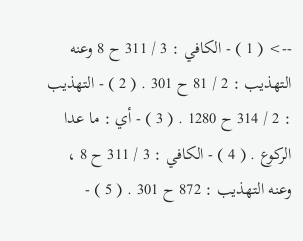--> ( 1 ) - الكافي : 3 / 311 ح 8 وعنه التهذيب : 2 / 81 ح 301 . ( 2 ) - التهذيب : 2 / 314 ح 1280 . ( 3 ) - أي : ما عدا الركوع . ( 4 ) - الكافي : 3 / 311 ح 8 ، وعنه التهذيب : 872 ح 301 . ( 5 ) -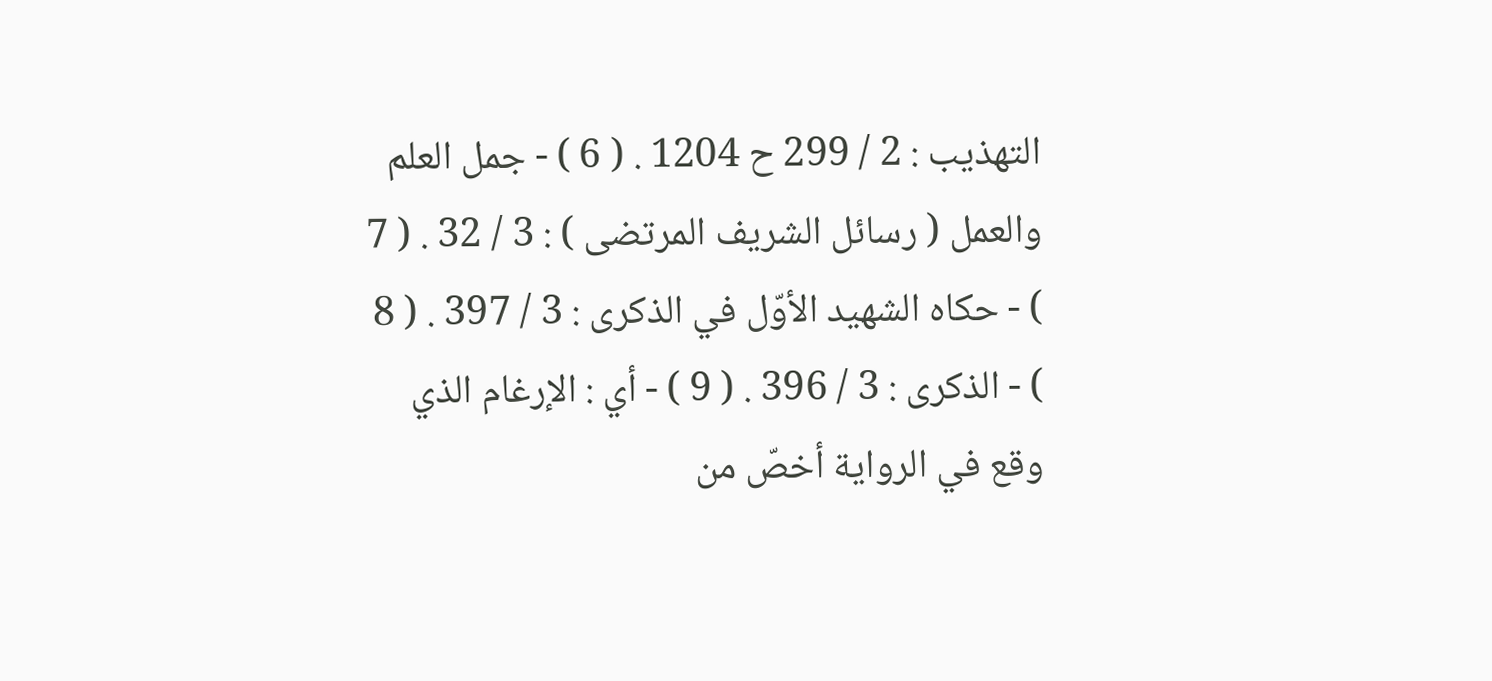التهذيب : 2 / 299 ح 1204 . ( 6 ) - جمل العلم والعمل ( رسائل الشريف المرتضى ) : 3 / 32 . ( 7 ) - حكاه الشهيد الأوّل في الذكرى : 3 / 397 . ( 8 ) - الذكرى : 3 / 396 . ( 9 ) - أي : الإرغام الذي وقع في الرواية أخصّ من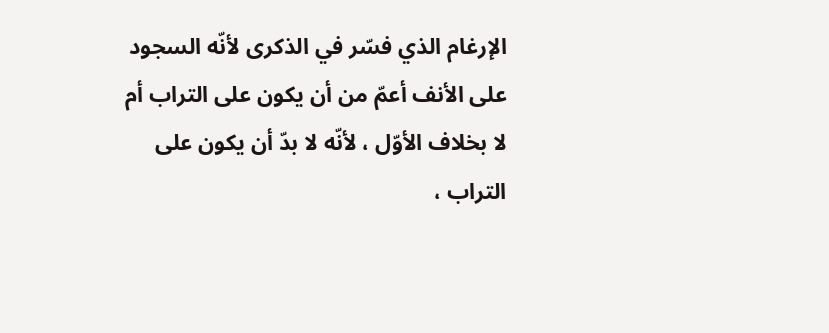الإرغام الذي فسّر في الذكرى لأنّه السجود على الأنف أعمّ من أن يكون على التراب أم لا بخلاف الأوّل ، لأنّه لا بدّ أن يكون على التراب ،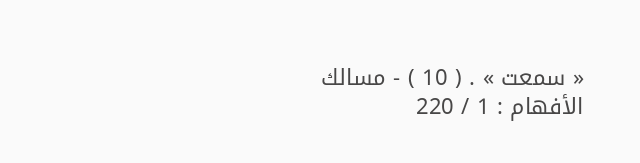« سمعت » . ( 10 ) - مسالك الأفهام : 1 / 220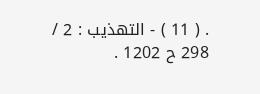. ( 11 ) - التهذيب : 2 / 298 ح 1202 .